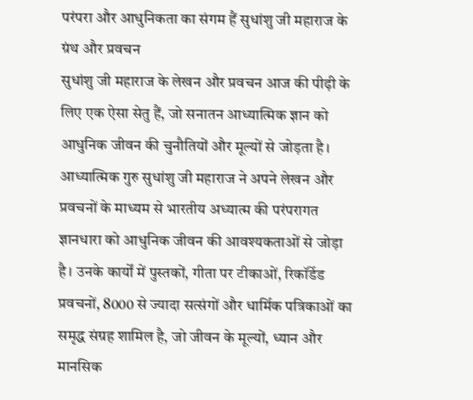परंपरा और आधुनिकता का संगम हैं सुधांशु जी महाराज के ग्रंथ और प्रवचन
सुधांशु जी महाराज के लेखन और प्रवचन आज की पीढ़ी के लिए एक ऐसा सेतु हैं, जो सनातन आध्यात्मिक ज्ञान को आधुनिक जीवन की चुनौतियों और मूल्यों से जोड़ता है।
आध्यात्मिक गुरु सुधांशु जी महाराज ने अपने लेखन और प्रवचनों के माध्यम से भारतीय अध्यात्म की परंपरागत ज्ञानधारा को आधुनिक जीवन की आवश्यकताओं से जोड़ा है। उनके कार्यों में पुस्तकों, गीता पर टीकाओं, रिकॉर्डेड प्रवचनों, 8000 से ज्यादा सत्संगों और धार्मिक पत्रिकाओं का समृद्ध संग्रह शामिल है, जो जीवन के मूल्यों, ध्यान और मानसिक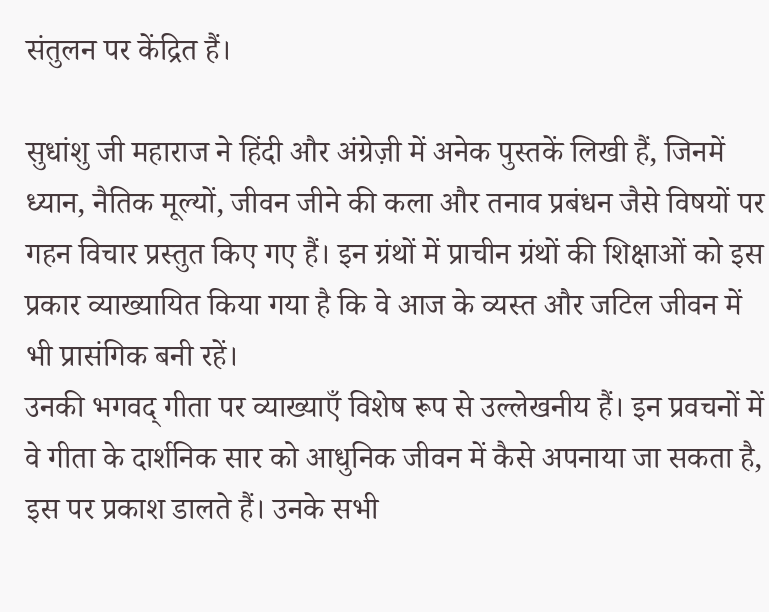संतुलन पर केंद्रित हैं।

सुधांशु जी महाराज ने हिंदी और अंग्रेज़ी में अनेक पुस्तकें लिखी हैं, जिनमें ध्यान, नैतिक मूल्यों, जीवन जीने की कला और तनाव प्रबंधन जैसे विषयों पर गहन विचार प्रस्तुत किए गए हैं। इन ग्रंथों में प्राचीन ग्रंथों की शिक्षाओं को इस प्रकार व्याख्यायित किया गया है कि वे आज के व्यस्त और जटिल जीवन में भी प्रासंगिक बनी रहें।
उनकी भगवद् गीता पर व्याख्याएँ विशेष रूप से उल्लेखनीय हैं। इन प्रवचनों में वे गीता के दार्शनिक सार को आधुनिक जीवन में कैसे अपनाया जा सकता है, इस पर प्रकाश डालते हैं। उनके सभी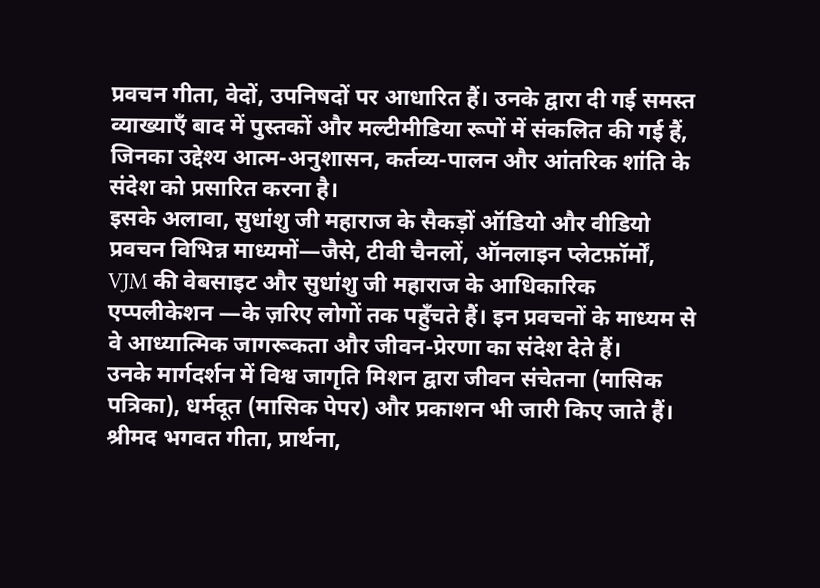प्रवचन गीता, वेदों, उपनिषदों पर आधारित हैं। उनके द्वारा दी गई समस्त व्याख्याएँ बाद में पुस्तकों और मल्टीमीडिया रूपों में संकलित की गई हैं, जिनका उद्देश्य आत्म-अनुशासन, कर्तव्य-पालन और आंतरिक शांति के संदेश को प्रसारित करना है।
इसके अलावा, सुधांशु जी महाराज के सैकड़ों ऑडियो और वीडियो प्रवचन विभिन्न माध्यमों—जैसे, टीवी चैनलों, ऑनलाइन प्लेटफ़ॉर्मों, VJM की वेबसाइट और सुधांशु जी महाराज के आधिकारिक एप्पलीकेशन —के ज़रिए लोगों तक पहुँचते हैं। इन प्रवचनों के माध्यम से वे आध्यात्मिक जागरूकता और जीवन-प्रेरणा का संदेश देते हैं।
उनके मार्गदर्शन में विश्व जागृति मिशन द्वारा जीवन संचेतना (मासिक पत्रिका), धर्मदूत (मासिक पेपर) और प्रकाशन भी जारी किए जाते हैं। श्रीमद भगवत गीता, प्रार्थना,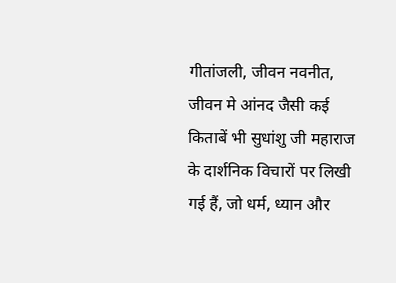गीतांजली, जीवन नवनीत, जीवन मे आंनद जैसी कई किताबें भी सुधांशु जी महाराज के दार्शनिक विचारों पर लिखी गई हैं, जो धर्म, ध्यान और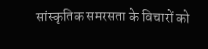सांस्कृतिक समरसता के विचारों को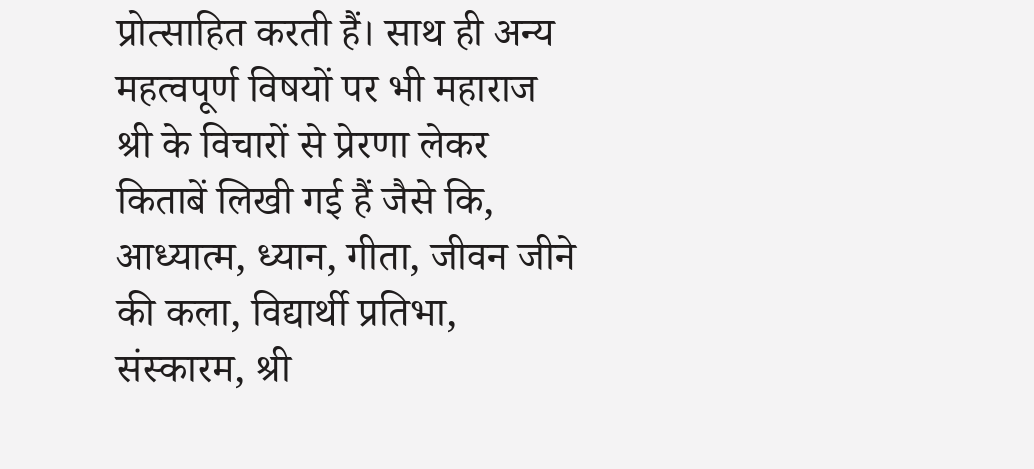प्रोत्साहित करती हैं। साथ ही अन्य महत्वपूर्ण विषयों पर भी महाराज श्री के विचारों से प्रेरणा लेकर किताबें लिखी गई हैं जैसे कि, आध्यात्म, ध्यान, गीता, जीवन जीने की कला, विद्यार्थी प्रतिभा, संस्कारम, श्री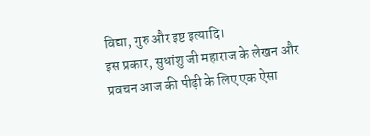विद्या, गुरु और इष्ट इत्यादि।
इस प्रकार, सुधांशु जी महाराज के लेखन और प्रवचन आज की पीढ़ी के लिए एक ऐसा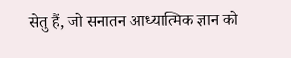सेतु हैं, जो सनातन आध्यात्मिक ज्ञान को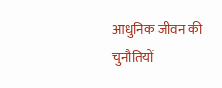आधुनिक जीवन की चुनौतियों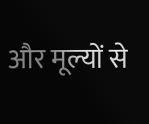और मूल्यों से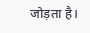जोड़ता है।